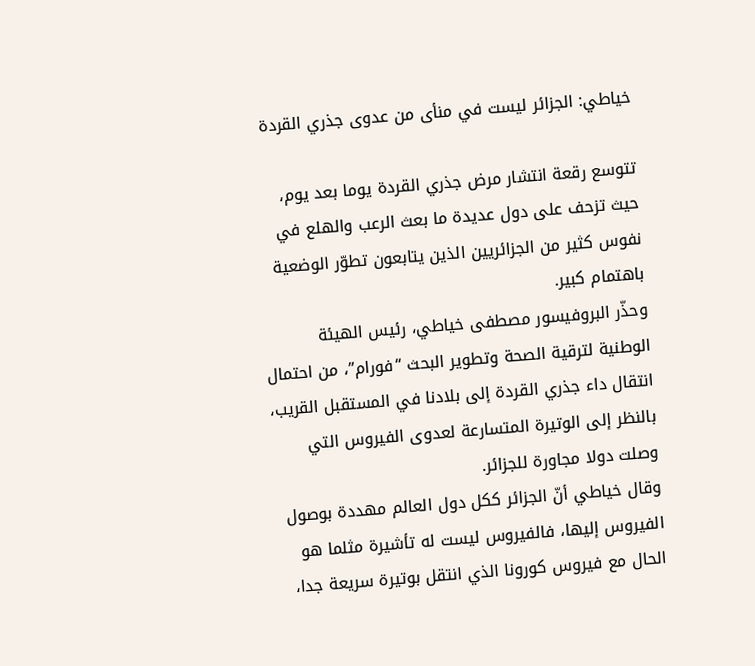خياطي: الجزائر ليست في منأى من عدوى جذري القردة

تتوسع رقعة انتشار مرض جذري القردة يوما بعد يوم، حيث تزحف على دول عديدة ما بعث الرعب والهلع في نفوس كثير من الجزائريين الذين يتابعون تطوّر الوضعية باهتمام كبير.
وحذّر البروفيسور مصطفى خياطي، رئيس الهيئة الوطنية لترقية الصحة وتطوير البحث “فورام”، من احتمال انتقال داء جذري القردة إلى بلادنا في المستقبل القريب، بالنظر إلى الوتيرة المتسارعة لعدوى الفيروس التي وصلت دولا مجاورة للجزائر.
وقال خياطي أنّ الجزائر ككل دول العالم مهددة بوصول الفيروس إليها، فالفيروس ليست له تأشيرة مثلما هو الحال مع فيروس كورونا الذي انتقل بوتيرة سريعة جدا،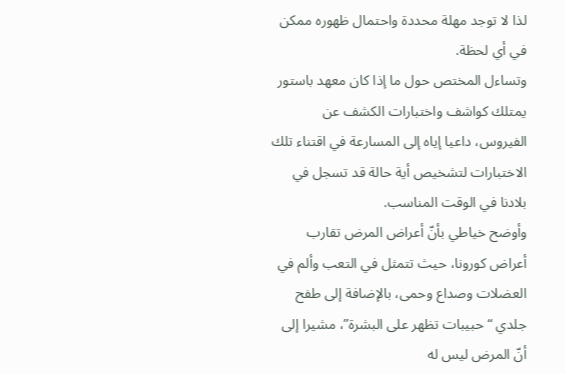لذا لا توجد مهلة محددة واحتمال ظهوره ممكن في أي لحظة.
وتساءل المختص حول ما إذا كان معهد باستور يمتلك كواشف واختبارات الكشف عن الفيروس، داعيا إياه إلى المسارعة في اقتناء تلك الاختبارات لتشخيص أية حالة قد تسجل في بلادنا في الوقت المناسب.
وأوضح خياطي بأنّ أعراض المرض تقارب أعراض كورونا، حيث تتمثل في التعب وألم في العضلات وصداع وحمى، بالإضافة إلى طفح جلدي “حبيبات تظهر على البشرة”، مشيرا إلى أنّ المرض ليس له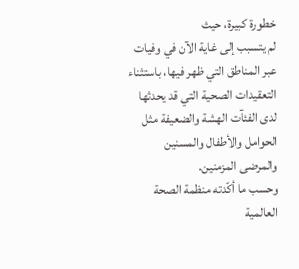خطورة كبيرة، حيث
لم يتسبب إلى غاية الآن في وفيات عبر المناطق التي ظهر فيها، باستثناء التعقيدات الصحية التي قد يحدثها لدى الفئآت الهشة والضعيفة مثل الحوامل والأطفال والمسنين والمرضى المزمنين.
وحسب ما أكّدته منظمة الصحة العالمية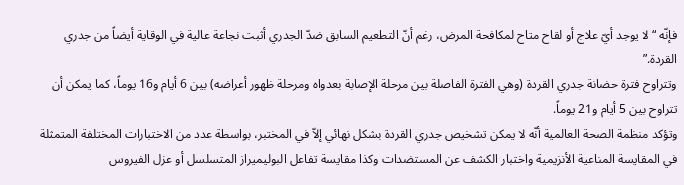فإنّه “لا يوجد أيّ علاج أو لقاح متاح لمكافحة المرض، رغم أنّ التطعيم السابق ضدّ الجدري أثبت نجاعة عالية في الوقاية أيضاً من جدري القردة.”
وتتراوح فترة حضانة جدري القردة (وهي الفترة الفاصلة بين مرحلة الإصابة بعدواه ومرحلة ظهور أعراضه) بين 6 أيام و16 يوماً، كما يمكن أن تتراوح بين 5 أيام و21 يوماً.
وتؤكد منظمة الصحة العالمية أنّه لا يمكن تشخيص جدري القردة بشكل نهائي إلاّ في المختبر، بواسطة عدد من الاختبارات المختلفة المتمثلة في المقايسة المناعية الأنزيمية واختبار الكشف عن المستضدات وكذا مقايسة تفاعل البوليميراز المتسلسل أو عزل الفيروس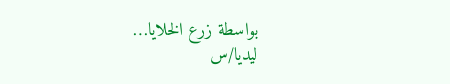بواسطة زرع الخلايا…
ليديا/س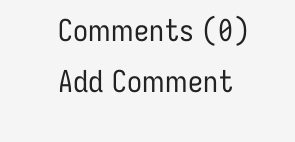Comments (0)
Add Comment